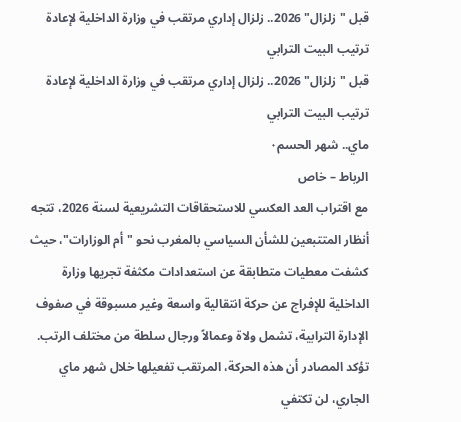قبل "زلزال" 2026.. زلزال إداري مرتقب في وزارة الداخلية لإعادة ترتيب البيت الترابي
قبل "زلزال" 2026.. زلزال إداري مرتقب في وزارة الداخلية لإعادة ترتيب البيت الترابي
ماي.. شهر الحسم٠
الرباط – خاص
مع اقتراب العد العكسي للاستحقاقات التشريعية لسنة 2026، تتجه أنظار المتتبعين للشأن السياسي بالمغرب نحو "أم الوزارات"، حيث كشفت معطيات متطابقة عن استعدادات مكثفة تجريها وزارة الداخلية للإفراج عن حركة انتقالية واسعة وغير مسبوقة في صفوف الإدارة الترابية، تشمل ولاة وعمالاً ورجال سلطة من مختلف الرتب.
تؤكد المصادر أن هذه الحركة، المرتقب تفعيلها خلال شهر ماي الجاري، لن تكتفي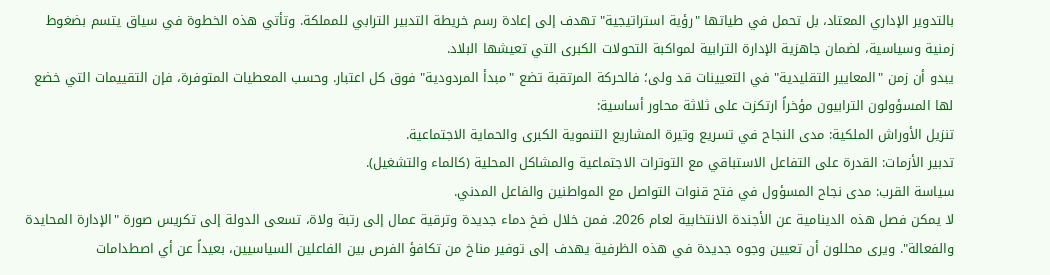بالتدوير الإداري المعتاد، بل تحمل في طياتها "رؤية استراتيجية" تهدف إلى إعادة رسم خريطة التدبير الترابي للمملكة. وتأتي هذه الخطوة في سياق يتسم بضغوط زمنية وسياسية، لضمان جاهزية الإدارة الترابية لمواكبة التحولات الكبرى التي تعيشها البلاد.
يبدو أن زمن "المعايير التقليدية" في التعيينات قد ولى؛ فالحركة المرتقبة تضع "مبدأ المردودية" فوق كل اعتبار. وحسب المعطيات المتوفرة، فإن التقييمات التي خضع لها المسؤولون الترابيون مؤخراً ارتكزت على ثلاثة محاور أساسية:
تنزيل الأوراش الملكية: مدى النجاح في تسريع وتيرة المشاريع التنموية الكبرى والحماية الاجتماعية.
تدبير الأزمات: القدرة على التفاعل الاستباقي مع التوترات الاجتماعية والمشاكل المحلية (كالماء والتشغيل).
سياسة القرب: مدى نجاح المسؤول في فتح قنوات التواصل مع المواطنين والفاعل المدني.
لا يمكن فصل هذه الدينامية عن الأجندة الانتخابية لعام 2026. فمن خلال ضخ دماء جديدة وترقية عمال إلى رتبة ولاة، تسعى الدولة إلى تكريس صورة "الإدارة المحايدة والفعالة". ويرى محللون أن تعيين وجوه جديدة في هذه الظرفية يهدف إلى توفير مناخ من تكافؤ الفرص بين الفاعلين السياسيين، بعيداً عن أي اصطدامات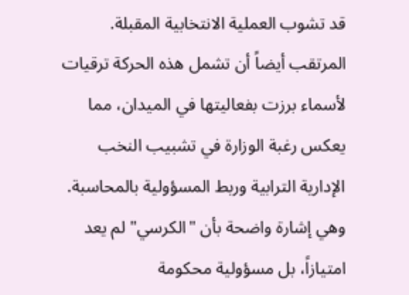قد تشوب العملية الانتخابية المقبلة.
المرتقب أيضاً أن تشمل هذه الحركة ترقيات لأسماء برزت بفعاليتها في الميدان، مما يعكس رغبة الوزارة في تشبيب النخب الإدارية الترابية وربط المسؤولية بالمحاسبة. وهي إشارة واضحة بأن "الكرسي" لم يعد امتيازاً، بل مسؤولية محكومة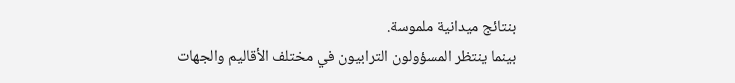بنتائج ميدانية ملموسة.
بينما ينتظر المسؤولون الترابيون في مختلف الأقاليم والجهات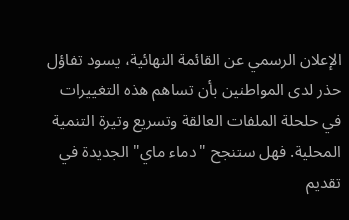الإعلان الرسمي عن القائمة النهائية، يسود تفاؤل حذر لدى المواطنين بأن تساهم هذه التغييرات في حلحلة الملفات العالقة وتسريع وتيرة التنمية المحلية. فهل ستنجح "دماء ماي" الجديدة في تقديم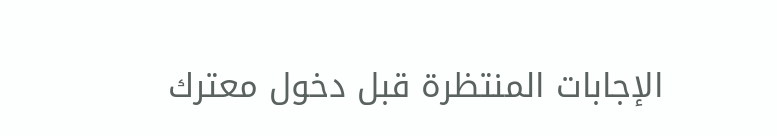الإجابات المنتظرة قبل دخول معترك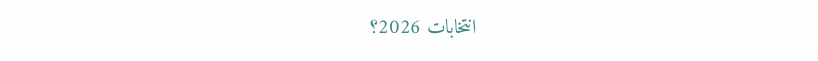انتخابات 2026؟